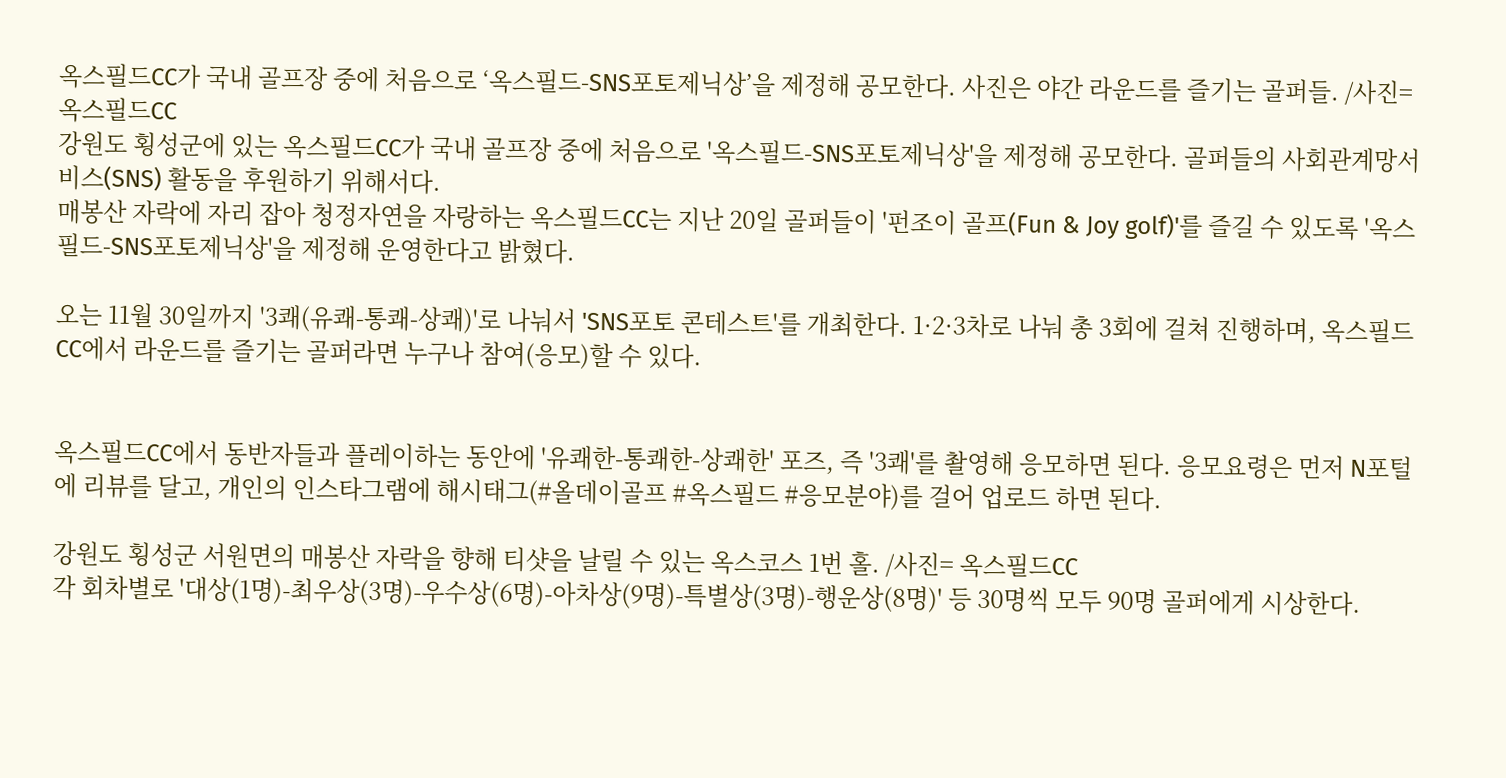옥스필드CC가 국내 골프장 중에 처음으로 ‘옥스필드-SNS포토제닉상’을 제정해 공모한다. 사진은 야간 라운드를 즐기는 골퍼들. /사진= 옥스필드CC
강원도 횡성군에 있는 옥스필드CC가 국내 골프장 중에 처음으로 '옥스필드-SNS포토제닉상'을 제정해 공모한다. 골퍼들의 사회관계망서비스(SNS) 활동을 후원하기 위해서다.
매봉산 자락에 자리 잡아 청정자연을 자랑하는 옥스필드CC는 지난 20일 골퍼들이 '펀조이 골프(Fun & Joy golf)'를 즐길 수 있도록 '옥스필드-SNS포토제닉상'을 제정해 운영한다고 밝혔다.

오는 11월 30일까지 '3쾌(유쾌-통쾌-상쾌)'로 나눠서 'SNS포토 콘테스트'를 개최한다. 1·2·3차로 나눠 총 3회에 걸쳐 진행하며, 옥스필드CC에서 라운드를 즐기는 골퍼라면 누구나 참여(응모)할 수 있다.


옥스필드CC에서 동반자들과 플레이하는 동안에 '유쾌한-통쾌한-상쾌한' 포즈, 즉 '3쾌'를 촬영해 응모하면 된다. 응모요령은 먼저 N포털에 리뷰를 달고, 개인의 인스타그램에 해시태그(#올데이골프 #옥스필드 #응모분야)를 걸어 업로드 하면 된다.

강원도 횡성군 서원면의 매봉산 자락을 향해 티샷을 날릴 수 있는 옥스코스 1번 홀. /사진= 옥스필드CC
각 회차별로 '대상(1명)-최우상(3명)-우수상(6명)-아차상(9명)-특별상(3명)-행운상(8명)' 등 30명씩 모두 90명 골퍼에게 시상한다.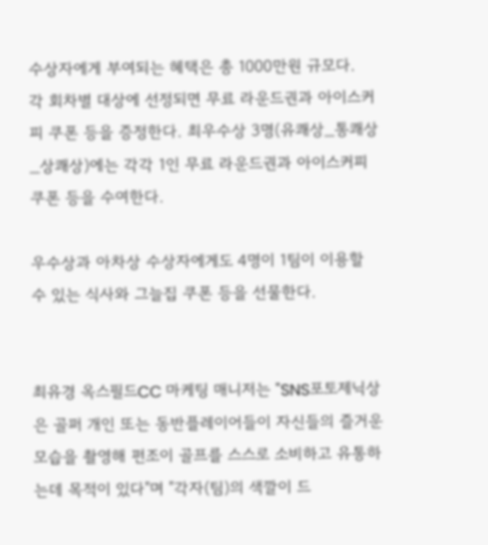수상자에게 부여되는 혜택은 총 1000만원 규모다.
각 회차별 대상에 선정되면 무료 라운드권과 아이스커피 쿠폰 등을 증정한다. 최우수상 3명(유쾌상_통쾌상_상쾌상)에는 각각 1인 무료 라운드권과 아이스커피 쿠폰 등을 수여한다.

우수상과 아차상 수상자에게도 4명이 1팀이 이용할 수 있는 식사와 그늘집 쿠폰 등을 선물한다.


최유경 옥스필드CC 마케팅 매니저는 "SNS포토제닉상은 골퍼 개인 또는 동반플레이어들이 자신들의 즐거운 모습을 촬영해 펀조이 골프를 스스로 소비하고 유통하는데 목적이 있다"며 "각자(팀)의 색깔이 드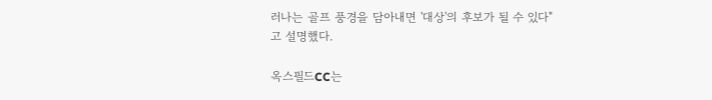러나는 골프 풍경을 담아내면 '대상'의 후보가 될 수 있다"고 설명했다.

옥스필드CC는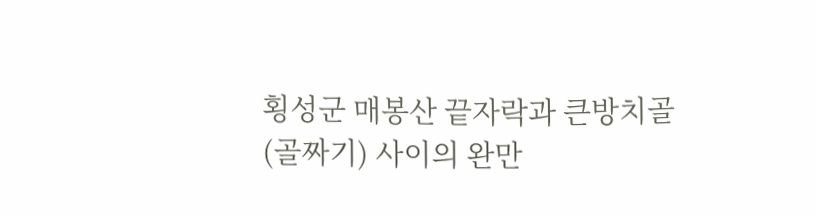횡성군 매봉산 끝자락과 큰방치골(골짜기) 사이의 완만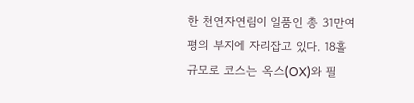한 천연자연림이 일품인 총 31만여평의 부지에 자리잡고 있다. 18홀 규모로 코스는 옥스(OX)와 필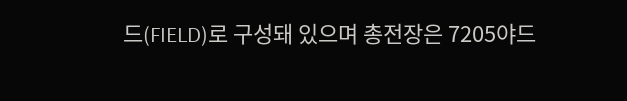드(FIELD)로 구성돼 있으며 총전장은 7205야드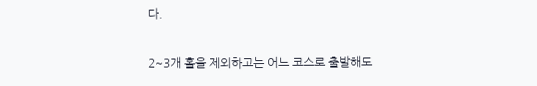다.

2~3개 홀을 제외하고는 어느 코스로 출발해도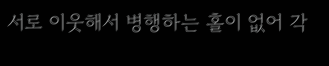서로 이웃해서 병행하는 홀이 없어 각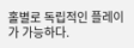홀별로 독립적인 플레이가 가능하다.